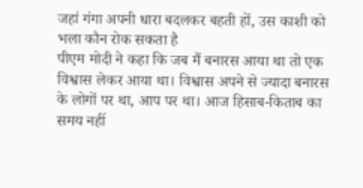जहां गंगा अपनी धारा बदलकर बहती हों, उस काशी को भला कौन रोक सकता है
पीएम मोदी ने कहा कि जब मैं बनारस आया था तो एक विश्वास लेकर आया था। विश्वास अपने से ज्यादा बनारस के लोगों पर था, आप पर था। आज हिसाब-किताब का समय नहीं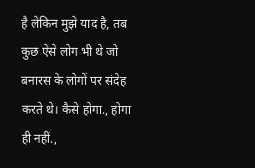है लेकिन मुझे याद है, तब कुछ ऐसे लोग भी थे जो बनारस के लोगों पर संदेह करते थे। कैसे होगा., होगा ही नहीं.,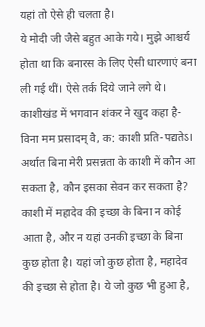यहां तो ऐसे ही चलता है।
ये मोदी जी जैसे बहुत आके गये। मुझे आश्चर्य होता था कि बनारस के लिए ऐसी धारणाएं बना ली गई थीं। ऐसे तर्क दिये जाने लगे थे। काशीखंड में भगवान शंकर ने खुद कहा है- विना मम प्रसादम् वै, क: काशी प्रति-पद्यतेऽ। अर्थात बिना मेरी प्रसन्नता के काशी में कौन आ सकता है, कौन इसका सेवन कर सकता है? काशी में महादेव की इच्छा के बिना न कोई आता है, और न यहां उनकी इच्छा के बिना कुछ होता है। यहां जो कुछ होता है, महादेव की इच्छा से होता है। ये जो कुछ भी हुआ है,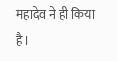महादेव ने ही किया है।